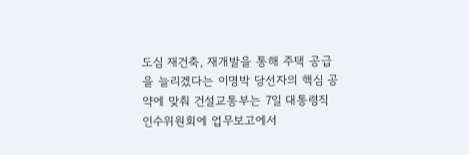도심 재건축, 재개발을 통해 주택 공급을 늘리겠다는 이명박 당선자의 핵심 공약에 맞춰 건설교통부는 7일 대통령직 인수위원회에 업무보고에서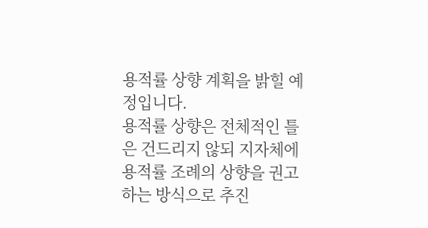용적률 상향 계획을 밝힐 예정입니다.
용적률 상향은 전체적인 틀은 건드리지 않되 지자체에 용적률 조례의 상향을 권고하는 방식으로 추진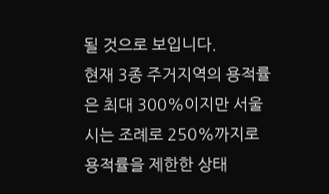될 것으로 보입니다.
현재 3종 주거지역의 용적률은 최대 300%이지만 서울시는 조례로 250%까지로 용적률을 제한한 상태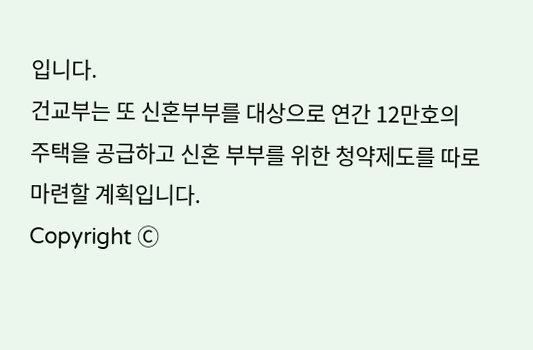입니다.
건교부는 또 신혼부부를 대상으로 연간 12만호의 주택을 공급하고 신혼 부부를 위한 청약제도를 따로 마련할 계획입니다.
Copyright Ⓒ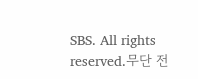SBS. All rights reserved.무단 전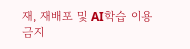재, 재배포 및 AI학습 이용 금지